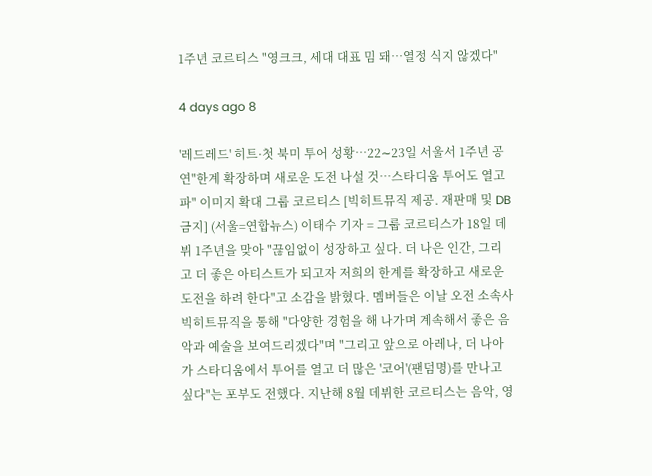1주년 코르티스 "영크크, 세대 대표 밈 돼…열정 식지 않겠다"

4 days ago 8

'레드레드' 히트·첫 북미 투어 성황…22∼23일 서울서 1주년 공연"한계 확장하며 새로운 도전 나설 것…스타디움 투어도 열고파" 이미지 확대 그룹 코르티스 [빅히트뮤직 제공. 재판매 및 DB 금지] (서울=연합뉴스) 이태수 기자 = 그룹 코르티스가 18일 데뷔 1주년을 맞아 "끊임없이 성장하고 싶다. 더 나은 인간, 그리고 더 좋은 아티스트가 되고자 저희의 한계를 확장하고 새로운 도전을 하려 한다"고 소감을 밝혔다. 멤버들은 이날 오전 소속사 빅히트뮤직을 통해 "다양한 경험을 해 나가며 계속해서 좋은 음악과 예술을 보여드리겠다"며 "그리고 앞으로 아레나, 더 나아가 스타디움에서 투어를 열고 더 많은 '코어'(팬덤명)를 만나고 싶다"는 포부도 전했다. 지난해 8월 데뷔한 코르티스는 음악, 영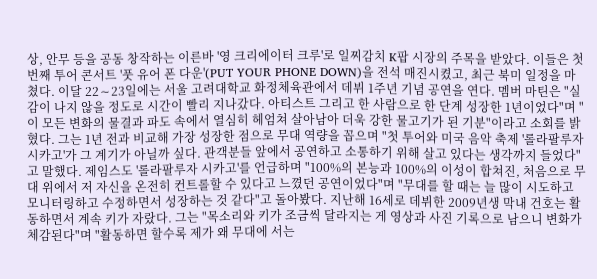상, 안무 등을 공동 창작하는 이른바 '영 크리에이터 크루'로 일찌감치 K팝 시장의 주목을 받았다. 이들은 첫 번째 투어 콘서트 '풋 유어 폰 다운'(PUT YOUR PHONE DOWN)을 전석 매진시켰고, 최근 북미 일정을 마쳤다. 이달 22∼23일에는 서울 고려대학교 화정체육관에서 데뷔 1주년 기념 공연을 연다. 멤버 마틴은 "실감이 나지 않을 정도로 시간이 빨리 지나갔다. 아티스트 그리고 한 사람으로 한 단계 성장한 1년이었다"며 "이 모든 변화의 물결과 파도 속에서 열심히 헤엄쳐 살아남아 더욱 강한 물고기가 된 기분"이라고 소회를 밝혔다. 그는 1년 전과 비교해 가장 성장한 점으로 무대 역량을 꼽으며 "첫 투어와 미국 음악 축제 '롤라팔루자 시카고'가 그 계기가 아닐까 싶다. 관객분들 앞에서 공연하고 소통하기 위해 살고 있다는 생각까지 들었다"고 말했다. 제임스도 '롤라팔루자 시카고'를 언급하며 "100%의 본능과 100%의 이성이 합쳐진, 처음으로 무대 위에서 저 자신을 온전히 컨트롤할 수 있다고 느꼈던 공연이었다"며 "무대를 할 때는 늘 많이 시도하고 모니터링하고 수정하면서 성장하는 것 같다"고 돌아봤다. 지난해 16세로 데뷔한 2009년생 막내 건호는 활동하면서 계속 키가 자랐다. 그는 "목소리와 키가 조금씩 달라지는 게 영상과 사진 기록으로 남으니 변화가 체감된다"며 "활동하면 할수록 제가 왜 무대에 서는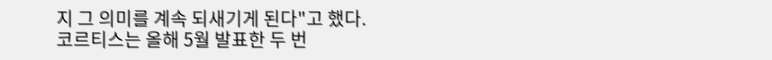지 그 의미를 계속 되새기게 된다"고 했다. 코르티스는 올해 5월 발표한 두 번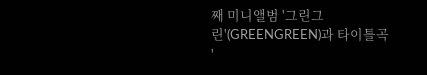째 미니앨범 '그린그린'(GREENGREEN)과 타이틀곡 '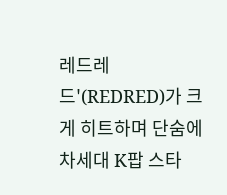레드레드'(REDRED)가 크게 히트하며 단숨에 차세대 K팝 스타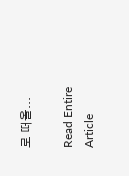로 떠올...

Read Entire Article